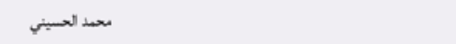محمد الحسيني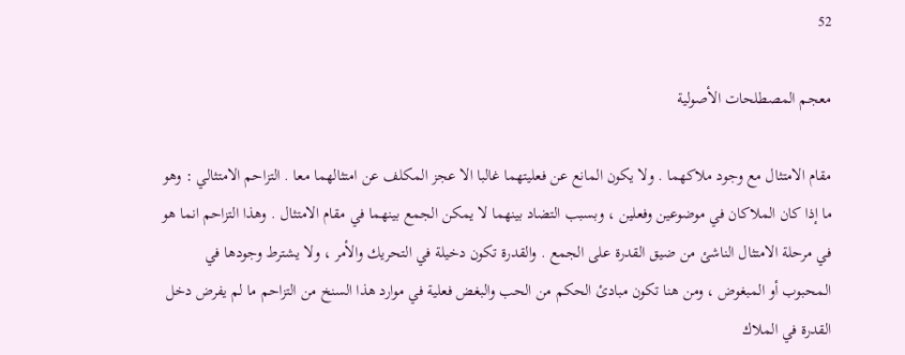52

معجم المصطلحات الأصولية

مقام الامتثال مع وجود ملاكهما . ولا يكون المانع عن فعليتهما غالبا الا عجز المكلف عن امتثالهما معا . التزاحم الامتثالي : وهو ما إذا كان الملاكان في موضوعين وفعلين ، وبسبب التضاد بينهما لا يمكن الجمع بينهما في مقام الامتثال . وهذا التزاحم انما هو في مرحلة الامتثال الناشئ من ضيق القدرة على الجمع . والقدرة تكون دخيلة في التحريك والأمر ، ولا يشترط وجودها في المحبوب أو المبغوض ، ومن هنا تكون مبادئ الحكم من الحب والبغض فعلية في موارد هذا السنخ من التزاحم ما لم يفرض دخل القدرة في الملاك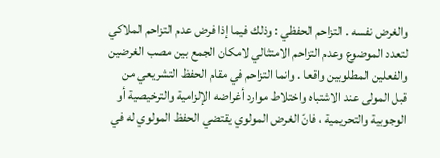والغرض نفسه . التزاحم الحفظي : وذلك فيما إذا فرض عدم التزاحم الملاكي لتعدد الموضوع وعدم التزاحم الامتثالي لامكان الجمع بين مصب الغرضين والفعلين المطلوبين واقعا . وانما التزاحم في مقام الحفظ التشريعي من قبل المولى عند الاشتباه واختلاط موارد أغراضه الإلزامية والترخيصية أو الوجوبية والتحريمية ، فانّ الغرض المولوي يقتضي الحفظ المولوي له في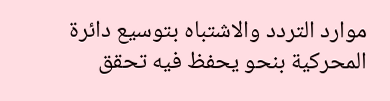موارد التردد والاشتباه بتوسيع دائرة المحركية بنحو يحفظ فيه تحقق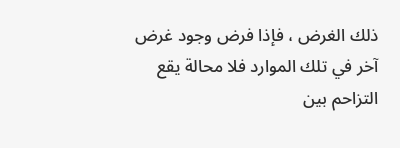ذلك الغرض ، فإذا فرض وجود غرض آخر في تلك الموارد فلا محالة يقع التزاحم بين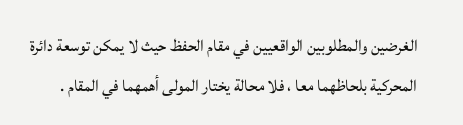الغرضين والمطلوبين الواقعيين في مقام الحفظ حيث لا يمكن توسعة دائرة المحركية بلحاظهما معا ، فلا محالة يختار المولى أهمهما في المقام .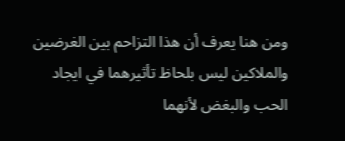ومن هنا يعرف أن هذا التزاحم بين الغرضين والملاكين ليس بلحاظ تأثيرهما في ايجاد الحب والبغض لأنهما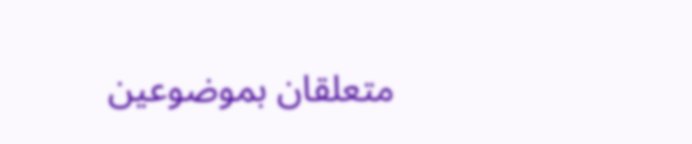متعلقان بموضوعين